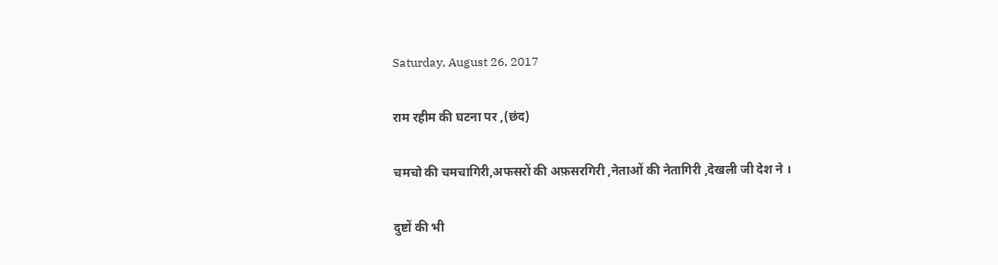Saturday, August 26, 2017

राम रहीम की घटना पर ,(छंद)

चमचो की चमचागिरी,अफसरों की अफ़सरगिरी ,नेताओं की नेतागिरी ,देखली जी देश ने ।

दुष्टों की भी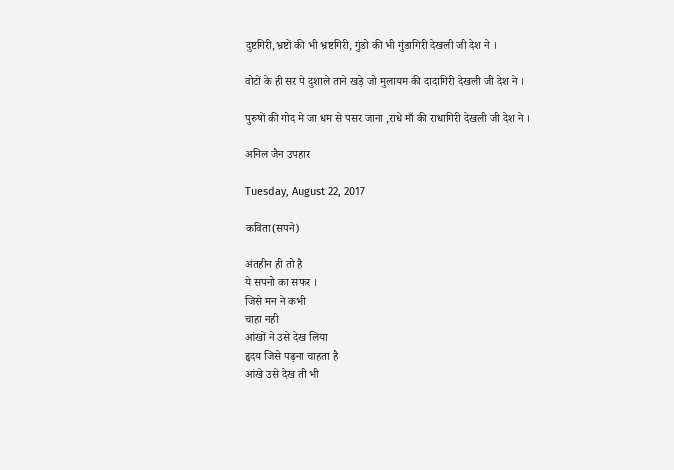दुष्टगिरी,भ्रष्टों की भी भ्रष्टगिरी, गुंडो की भी गुंडागिरी देखली जी देश ने ।

वोटों के ही सर पे दुशाले ताने खड़े जो मुलायम की दादागिरी देखली जी देश ने ।

पुरुषों की गोद मे जा धम से पसर जाना ,राधे माँ की राधागिरी देखली जी देश ने ।

अनिल जैन उपहार

Tuesday, August 22, 2017

कविता(सपने)

अंतहीन ही तो है
ये सपनो का सफर ।
जिसे मन ने कभी
चाहा नही
आंखों ने उसे देख लिया
हृदय जिसे पढ़ना चाहता है
आंखे उसे देख ती भी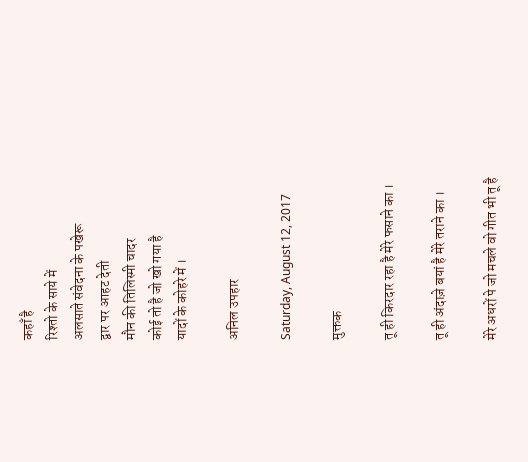कहाँ है
रिश्तो के साये में
अलसाते संवेदना के पखेरू
द्वार पर आहट देती
मौन की तिलिस्मी चादर
कोई तो है जो खो गया है
यादों के कोहरे में ।

अनिल उपहार

Saturday, August 12, 2017

मुक्तक

तू ही किरदार रहा है मेरे फसाने का ।

तू ही अंदाज़े बयां है मेरे तराने का ।

मेरे अधरों पे जो मचले वो गीत भी तू है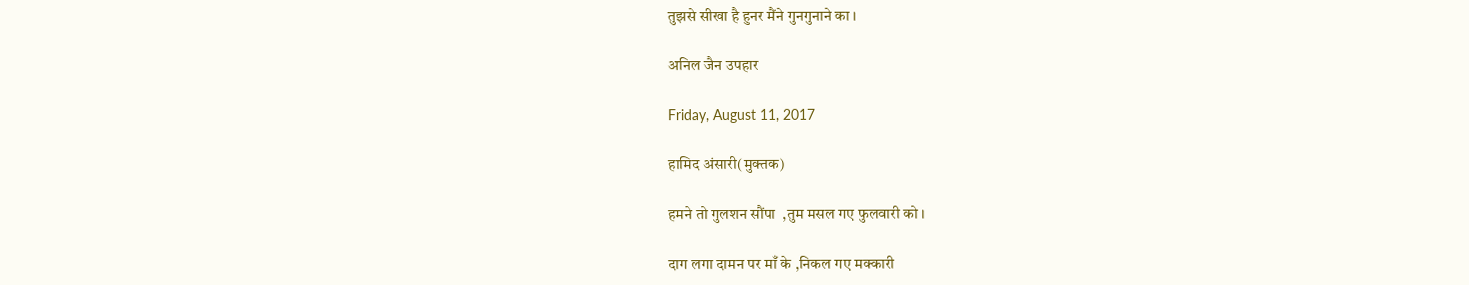तुझसे सीखा है हुनर मैंने गुनगुनाने का ।

अनिल जैन उपहार

Friday, August 11, 2017

हामिद अंसारी(मुक्तक)

हमने तो गुलशन सौंपा  ,तुम मसल गए फुलवारी को ।

दाग लगा दामन पर माँ के ,निकल गए मक्कारी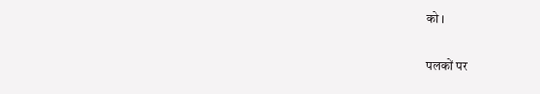को ।

पलकों पर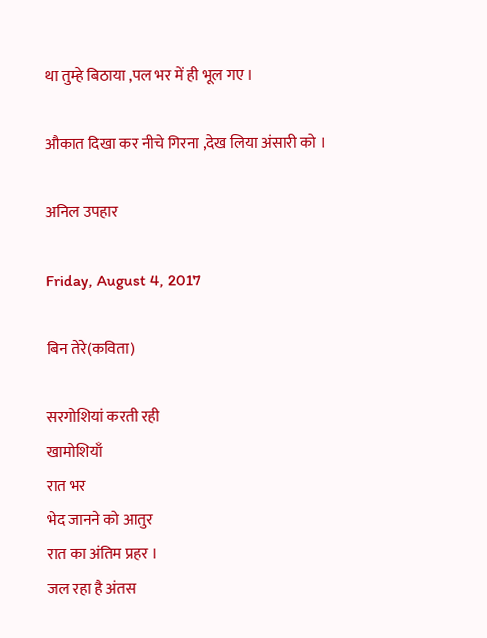था तुम्हे बिठाया ,पल भर में ही भूल गए ।

औकात दिखा कर नीचे गिरना ,देख लिया अंसारी को ।

अनिल उपहार

Friday, August 4, 2017

बिन तेरे(कविता)

सरगोशियां करती रही
खामोशियाँ
रात भर
भेद जानने को आतुर
रात का अंतिम प्रहर ।
जल रहा है अंतस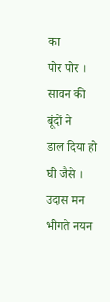का
पोर पोर ।
सावन की बूंदों ने
डाल दिया हो घी जैसे ।
उदास मन
भीगते नयन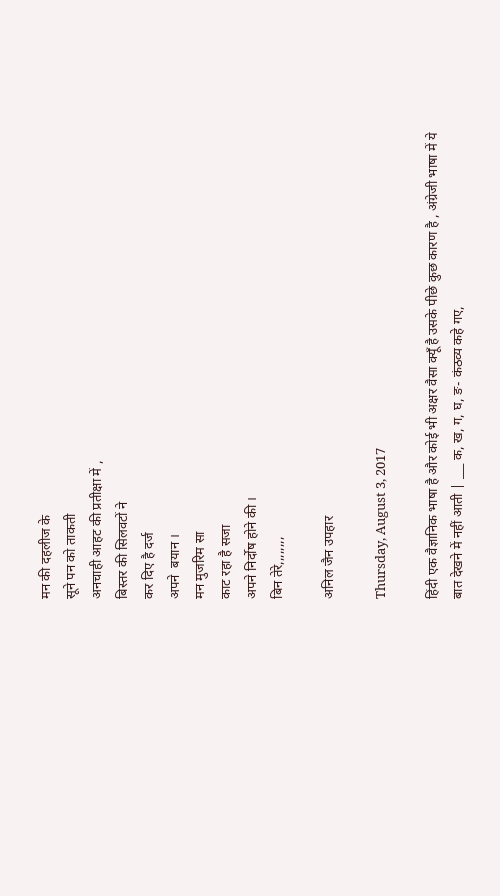मन की दहलीज के
सूने पन को ताकती
अनचाही आहट की प्रतीक्षा में ,
बिस्तर की सिलवटों ने
कर दिए है दर्ज
अपने  बयान ।
मन मुजरिम सा
काट रहा है सजा
अपने निर्दोष होने की ।
बिन तेरे,,,,,,,,

अनिल जैन उपहार

Thursday, August 3, 2017

हिंदी एक वैज्ञानिक भाषा है और कोई भी अक्षर वैसा क्यूँ है उसके पीछे कुछ कारण है , अंग्रेजी भाषा में ये बात देखने में नहीं आती | ___ क, ख, ग, घ, ङ- कंठव्य कहे गए,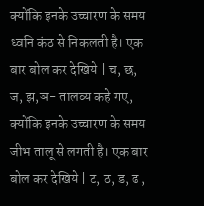क्योंकि इनके उच्चारण के समय ध्वनि कंठ से निकलती है। एक बार बोल कर देखिये | च, छ, ज, झ,ञ- तालव्य कहे गए, क्योंकि इनके उच्चारण के समय जीभ तालू से लगती है। एक बार बोल कर देखिये | ट, ठ, ड, ढ ,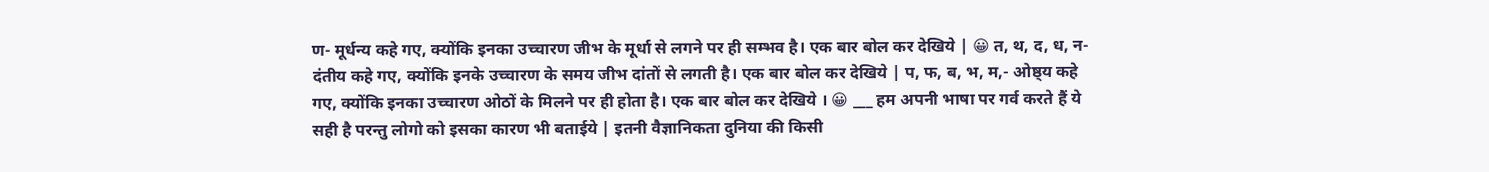ण- मूर्धन्य कहे गए, क्योंकि इनका उच्चारण जीभ के मूर्धा से लगने पर ही सम्भव है। एक बार बोल कर देखिये | 😀 त, थ, द, ध, न- दंतीय कहे गए, क्योंकि इनके उच्चारण के समय जीभ दांतों से लगती है। एक बार बोल कर देखिये | प, फ, ब, भ, म,- ओष्ठ्य कहे गए, क्योंकि इनका उच्चारण ओठों के मिलने पर ही होता है। एक बार बोल कर देखिये । 😀 ___ हम अपनी भाषा पर गर्व करते हैं ये सही है परन्तु लोगो को इसका कारण भी बताईये | इतनी वैज्ञानिकता दुनिया की किसी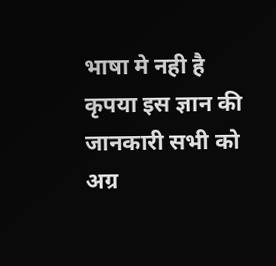भाषा मे नही है कृपया इस ज्ञान की जानकारी सभी को अग्र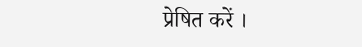प्रेषित करें ।